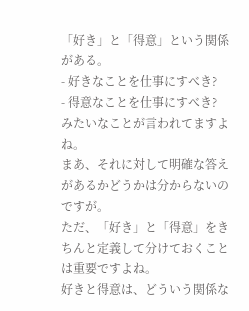「好き」と「得意」という関係がある。
- 好きなことを仕事にすべき?
- 得意なことを仕事にすべき?
みたいなことが言われてますよね。
まあ、それに対して明確な答えがあるかどうかは分からないのですが。
ただ、「好き」と「得意」をきちんと定義して分けておくことは重要ですよね。
好きと得意は、どういう関係な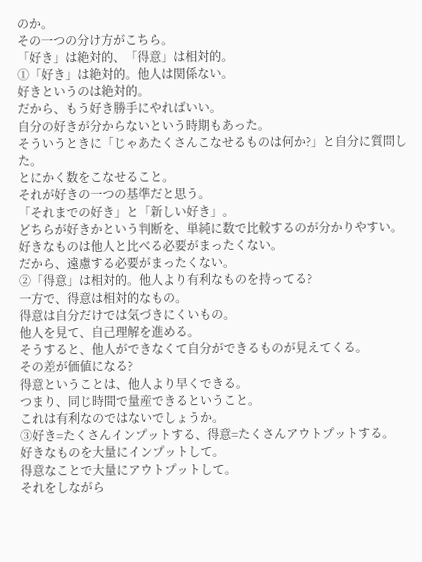のか。
その一つの分け方がこちら。
「好き」は絶対的、「得意」は相対的。
①「好き」は絶対的。他人は関係ない。
好きというのは絶対的。
だから、もう好き勝手にやればいい。
自分の好きが分からないという時期もあった。
そういうときに「じゃあたくさんこなせるものは何か?」と自分に質問した。
とにかく数をこなせること。
それが好きの一つの基準だと思う。
「それまでの好き」と「新しい好き」。
どちらが好きかという判断を、単純に数で比較するのが分かりやすい。
好きなものは他人と比べる必要がまったくない。
だから、遠慮する必要がまったくない。
②「得意」は相対的。他人より有利なものを持ってる?
一方で、得意は相対的なもの。
得意は自分だけでは気づきにくいもの。
他人を見て、自己理解を進める。
そうすると、他人ができなくて自分ができるものが見えてくる。
その差が価値になる?
得意ということは、他人より早くできる。
つまり、同じ時間で量産できるということ。
これは有利なのではないでしょうか。
③好き=たくさんインプットする、得意=たくさんアウトプットする。
好きなものを大量にインプットして。
得意なことで大量にアウトプットして。
それをしながら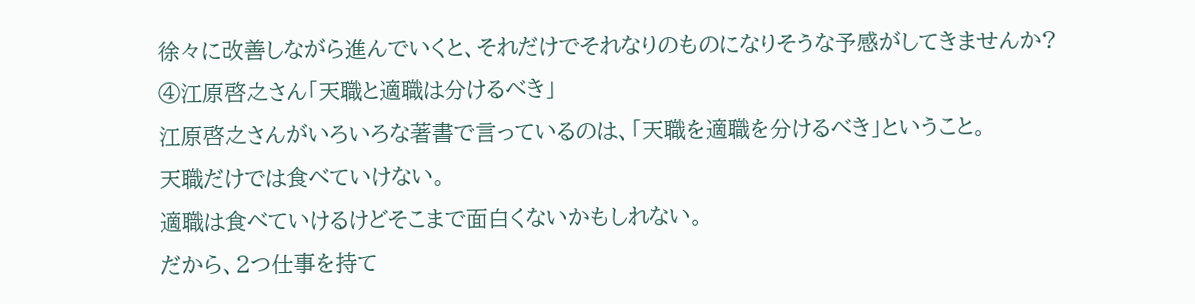徐々に改善しながら進んでいくと、それだけでそれなりのものになりそうな予感がしてきませんか?
④江原啓之さん「天職と適職は分けるべき」
江原啓之さんがいろいろな著書で言っているのは、「天職を適職を分けるべき」ということ。
天職だけでは食べていけない。
適職は食べていけるけどそこまで面白くないかもしれない。
だから、2つ仕事を持て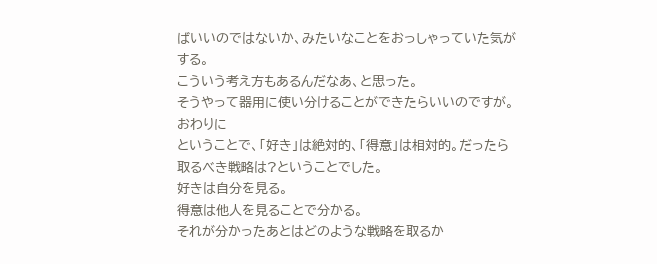ばいいのではないか、みたいなことをおっしゃっていた気がする。
こういう考え方もあるんだなあ、と思った。
そうやって器用に使い分けることができたらいいのですが。
おわりに
ということで、「好き」は絶対的、「得意」は相対的。だったら取るべき戦略は?ということでした。
好きは自分を見る。
得意は他人を見ることで分かる。
それが分かったあとはどのような戦略を取るか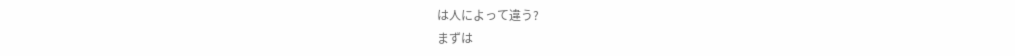は人によって違う?
まずは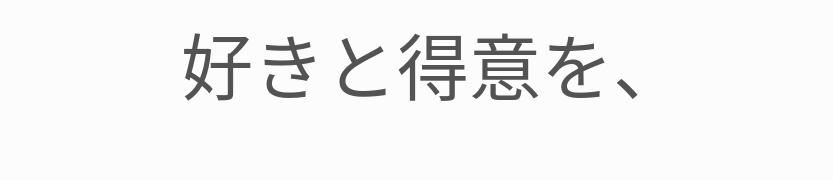好きと得意を、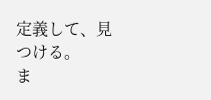定義して、見つける。
ま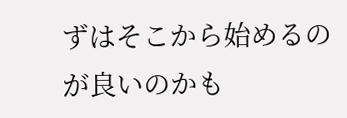ずはそこから始めるのが良いのかも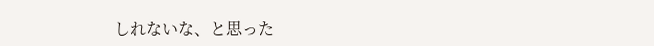しれないな、と思った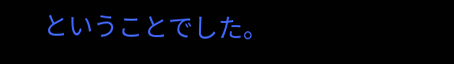ということでした。